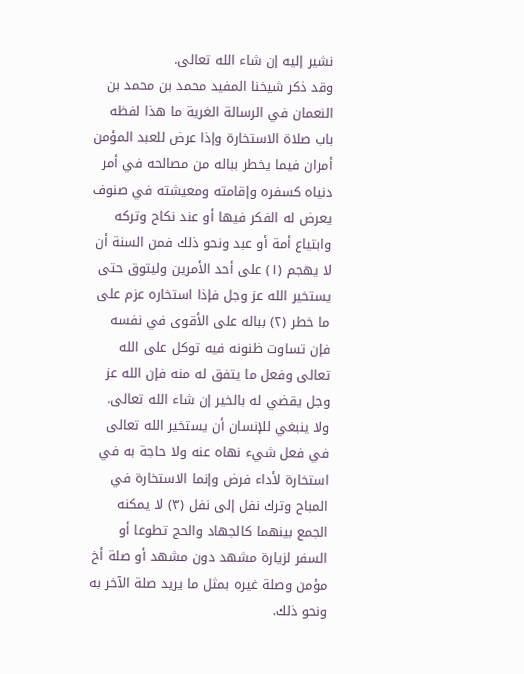نشير إليه إن شاء الله تعالى.
وقد ذكر شيخنا المفيد محمد بن محمد بن النعمان في الرسالة الغرية ما هذا لفظه باب صلاة الاستخارة وإذا عرض للعبد المؤمن أمران فيما يخطر بباله من مصالحه في أمر دنياه كسفره وإقامته ومعيشته في صنوف يعرض له الفكر فيها أو عند نكاح وتركه وابتياع أمة أو عبد ونحو ذلك فمن السنة أن لا يهجم (١) على أحد الأمرين وليتوق حتى يستخير الله عز وجل فإذا استخاره عزم على ما خطر (٢) بباله على الأقوى في نفسه فإن تساوت ظنونه فيه توكل على الله تعالى وفعل ما يتفق له منه فإن الله عز وجل يقضي له بالخير إن شاء الله تعالى.
ولا ينبغي للإنسان أن يستخير الله تعالى في فعل شيء نهاه عنه ولا حاجة به في استخارة لأداء فرض وإنما الاستخارة في المباح وترك نفل إلى نفل (٣) لا يمكنه الجمع بينهما كالجهاد والحج تطوعا أو السفر لزيارة مشهد دون مشهد أو صلة أخ مؤمن وصلة غيره بمثل ما يريد صلة الآخر به ونحو ذلك.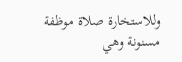وللاستخارة صلاة موظفة مسنونة وهي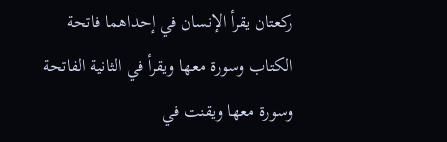ركعتان يقرأ الإنسان في إحداهما فاتحة الكتاب وسورة معها ويقرأ في الثانية الفاتحة وسورة معها ويقنت في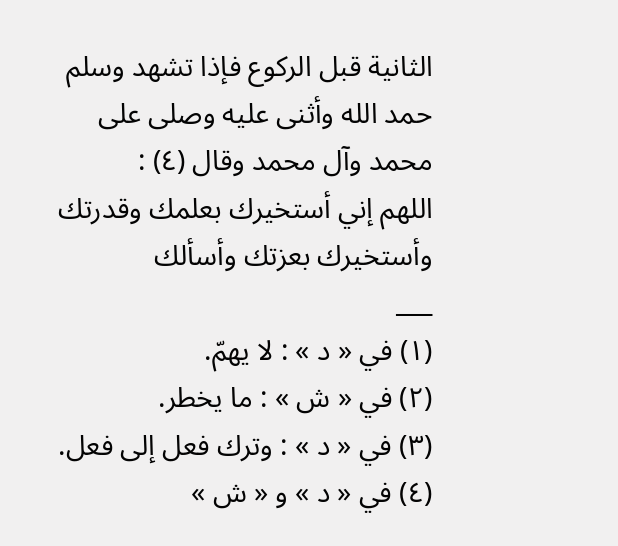الثانية قبل الركوع فإذا تشهد وسلم حمد الله وأثنى عليه وصلى على محمد وآل محمد وقال (٤) :
اللهم إني أستخيرك بعلمك وقدرتك وأستخيرك بعزتك وأسألك
___
(١) في « د » : لا يهمّ.
(٢) في « ش » : ما يخطر.
(٣) في « د » : وترك فعل إلى فعل.
(٤) في « د » و « ش »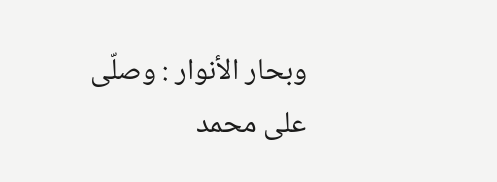وبحار الأنوار : وصلّى على محمد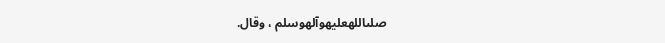صلىاللهعليهوآلهوسلم ، وقال.